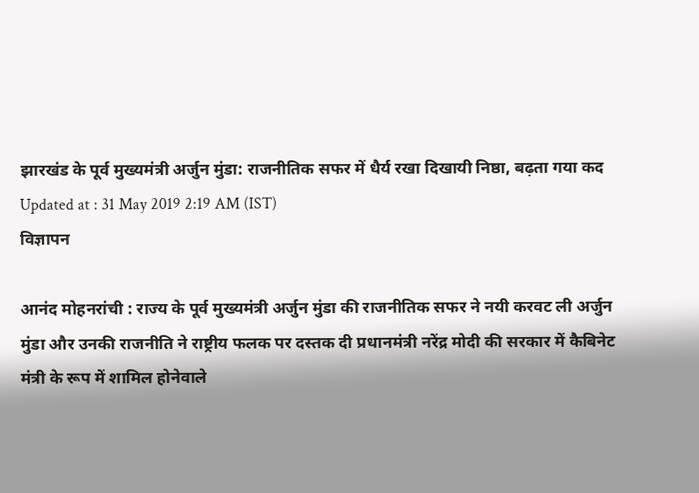झारखंड के पूर्व मुख्यमंत्री अर्जुन मुंडा: राजनीतिक सफर में धैर्य रखा दिखायी निष्ठा, बढ़ता गया कद
Updated at : 31 May 2019 2:19 AM (IST)
विज्ञापन

आनंद मोहनरांची : राज्य के पूर्व मुख्यमंत्री अर्जुन मुंडा की राजनीतिक सफर ने नयी करवट ली अर्जुन मुंडा और उनकी राजनीति ने राष्ट्रीय फलक पर दस्तक दी प्रधानमंत्री नरेंद्र मोदी की सरकार में कैबिनेट मंत्री के रूप में शामिल होनेवाले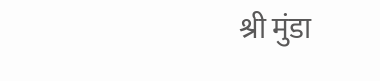श्री मुंडा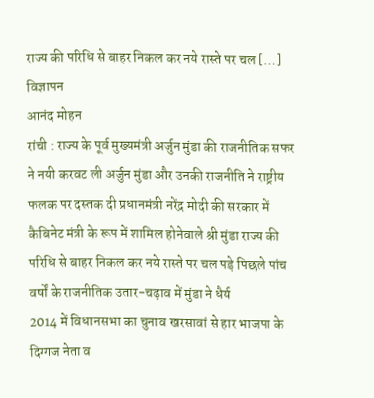राज्य की परिधि से बाहर निकल कर नये रास्ते पर चल […]
विज्ञापन
आनंद मोहन
रांची : राज्य के पूर्व मुख्यमंत्री अर्जुन मुंडा की राजनीतिक सफर ने नयी करवट ली अर्जुन मुंडा और उनकी राजनीति ने राष्ट्रीय फलक पर दस्तक दी प्रधानमंत्री नरेंद्र मोदी की सरकार में कैबिनेट मंत्री के रूप में शामिल होनेवाले श्री मुंडा राज्य की परिधि से बाहर निकल कर नये रास्ते पर चल पड़े पिछले पांच वर्षों के राजनीतिक उतार-चढ़ाव में मुंडा ने धैर्य
2014 में विधानसभा का चुनाव खरसावां से हार भाजपा के दिग्गज नेता व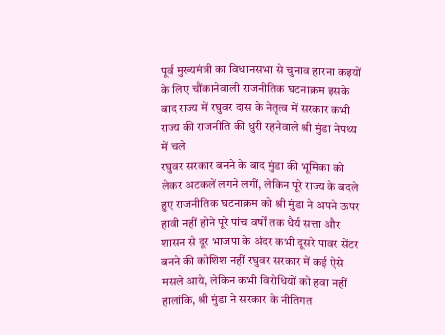पूर्व मुख्यमंत्री का विधानसभा से चुनाव हारना कइयों के लिए चौंकानेवाली राजनीतिक घटनाक्रम इसके बाद राज्य में रघुवर दास के नेतृत्व में सरकार कभी राज्य की राजनीति की धुरी रहनेवाले श्री मुंडा नेपथ्य में चले
रघुवर सरकार बनने के बाद मुंडा की भूमिका को लेकर अटकलें लगने लगीं, लेकिन पूरे राज्य के बदले हुए राजनीतिक घटनाक्रम को श्री मुंडा ने अपने ऊपर हावी नहीं होने पूरे पांच वर्षों तक धैर्य सत्ता और शासन से दूर भाजपा के अंदर कभी दूसरे पावर सेंटर बनने की कोशिश नहीं रघुवर सरकार में कई ऐसे मसले आये, लेकिन कभी विरोधियों को हवा नहीं हालांकि, श्री मुंडा ने सरकार के नीतिगत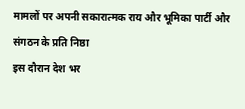मामलों पर अपनी सकारात्मक राय और भूमिका पार्टी और संगठन के प्रति निष्ठा
इस दौरान देश भर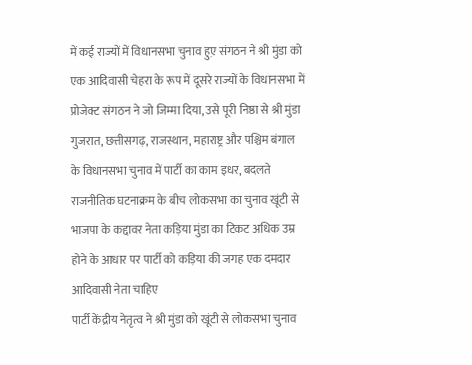में कई राज्यों में विधानसभा चुनाव हुए़ संगठन ने श्री मुंडा को एक आदिवासी चेहरा के रूप में दूसरे राज्यों के विधानसभा में प्रोजेक्ट संगठन ने जो जिम्मा दिया, उसे पूरी निष्ठा से श्री मुंडा गुजरात, छत्तीसगढ़, राजस्थान, महाराष्ट्र और पश्चिम बंगाल के विधानसभा चुनाव में पार्टी का काम इधर, बदलते राजनीतिक घटनाक्रम के बीच लोकसभा का चुनाव खूंटी से भाजपा के कद्दावर नेता कड़िया मुंडा का टिकट अधिक उम्र होने के आधार पर पार्टी को कड़िया की जगह एक दमदार आदिवासी नेता चाहिए
पार्टी केंद्रीय नेतृत्व ने श्री मुंडा को खूंटी से लोकसभा चुनाव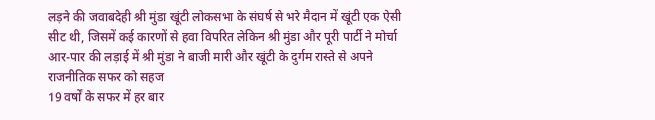लड़ने की जवाबदेही श्री मुंडा खूंटी लोकसभा के संघर्ष से भरे मैदान में खूंटी एक ऐसी सीट थी, जिसमें कई कारणों से हवा विपरित लेकिन श्री मुंडा और पूरी पार्टी ने मोर्चा आर-पार की लड़ाई में श्री मुंडा ने बाजी मारी और खूंटी के दुर्गम रास्ते से अपने राजनीतिक सफर को सहज
19 वर्षों के सफर में हर बार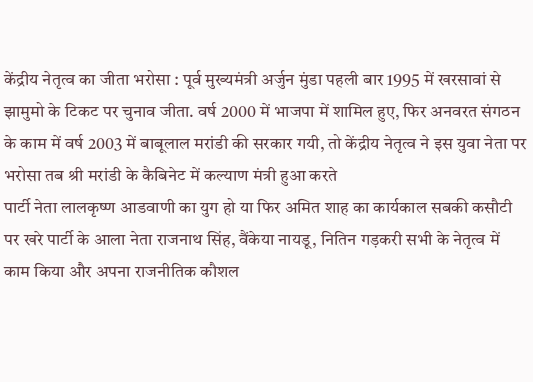केंद्रीय नेतृत्व का जीता भरोसा : पूर्व मुख्यमंत्री अर्जुन मुंडा पहली बार 1995 में खरसावां से झामुमो के टिकट पर चुनाव जीता. वर्ष 2000 में भाजपा में शामिल हुए, फिर अनवरत संगठन के काम में वर्ष 2003 में बाबूलाल मरांडी की सरकार गयी, तो केंद्रीय नेतृत्व ने इस युवा नेता पर भरोसा तब श्री मरांडी के कैबिनेट में कल्याण मंत्री हुआ करते
पार्टी नेता लालकृष्ण आडवाणी का युग हो या फिर अमित शाह का कार्यकाल सबकी कसौटी पर खरे पार्टी के आला नेता राजनाथ सिंह, वैंकेया नायडू, नितिन गड़करी सभी के नेतृत्व में काम किया और अपना राजनीतिक कौशल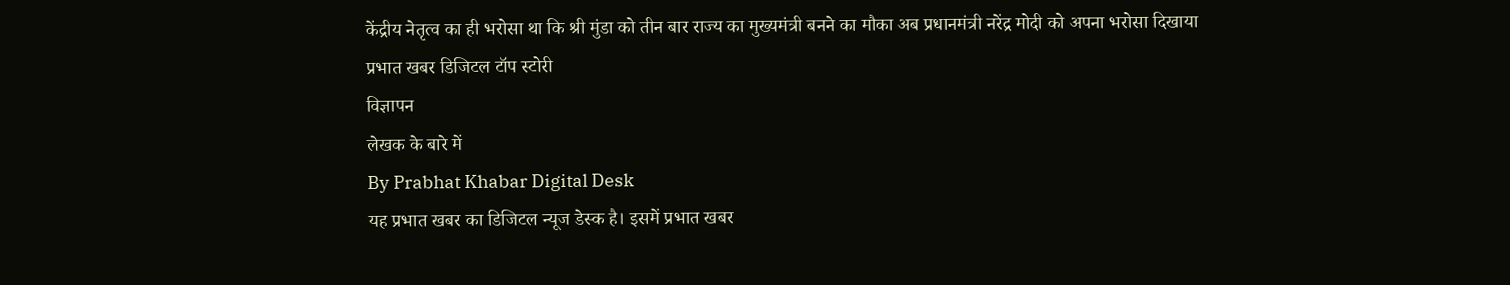केंद्रीय नेतृत्व का ही भरोसा था कि श्री मुंडा को तीन बार राज्य का मुख्यमंत्री बनने का मौका अब प्रधानमंत्री नरेंद्र मोदी को अपना भरोसा दिखाया
प्रभात खबर डिजिटल टॉप स्टोरी
विज्ञापन
लेखक के बारे में
By Prabhat Khabar Digital Desk
यह प्रभात खबर का डिजिटल न्यूज डेस्क है। इसमें प्रभात खबर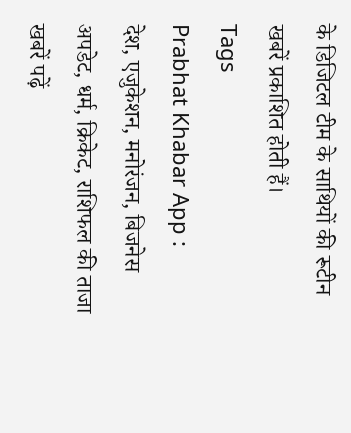के डिजिटल टीम के साथियों की रूटीन खबरें प्रकाशित होती हैं।
Tags
Prabhat Khabar App :
देश, एजुकेशन, मनोरंजन, बिजनेस अपडेट, धर्म, क्रिकेट, राशिफल की ताजा खबरें पढ़ें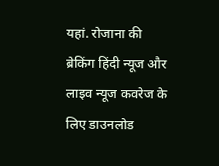यहां. रोजाना की ब्रेकिंग हिंदी न्यूज और लाइव न्यूज कवरेज के लिए डाउनलोड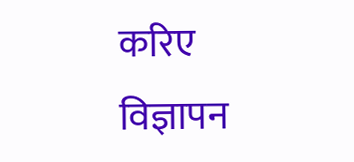करिए
विज्ञापन